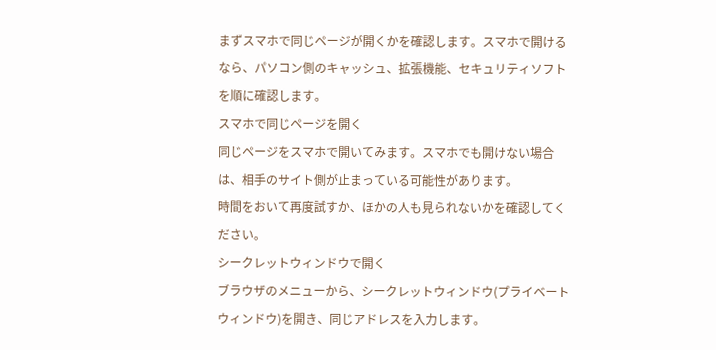まずスマホで同じページが開くかを確認します。スマホで開けるなら、パソコン側のキャッシュ、拡張機能、セキュリティソフトを順に確認します。
スマホで同じページを開く
同じページをスマホで開いてみます。スマホでも開けない場合は、相手のサイト側が止まっている可能性があります。
時間をおいて再度試すか、ほかの人も見られないかを確認してください。
シークレットウィンドウで開く
ブラウザのメニューから、シークレットウィンドウ(プライベートウィンドウ)を開き、同じアドレスを入力します。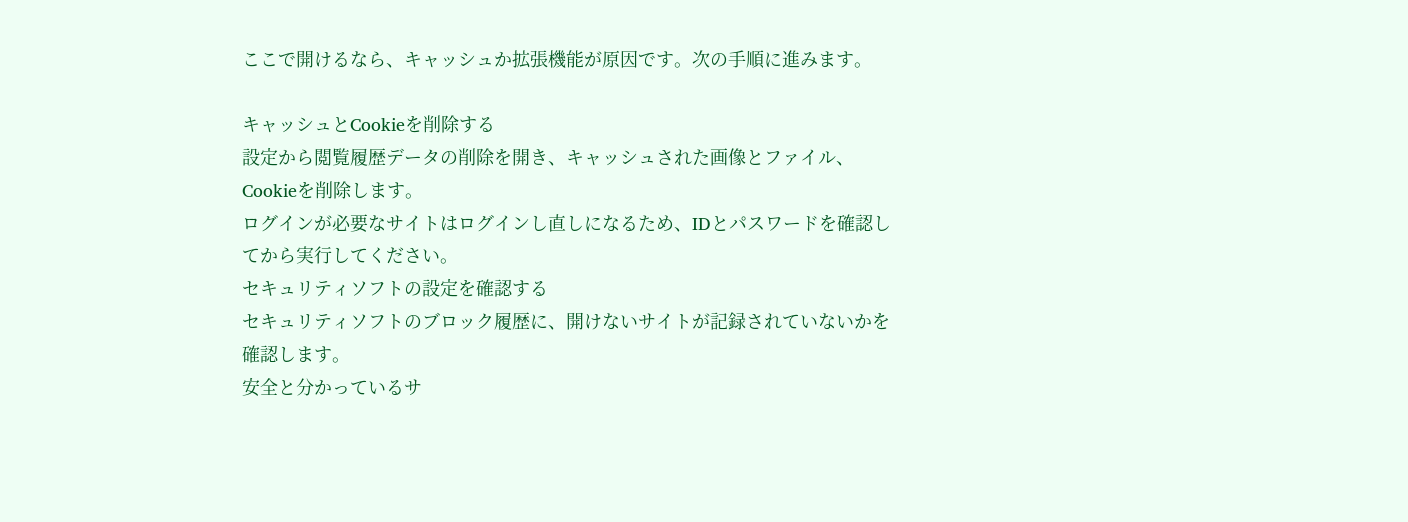ここで開けるなら、キャッシュか拡張機能が原因です。次の手順に進みます。

キャッシュとCookieを削除する
設定から閲覧履歴データの削除を開き、キャッシュされた画像とファイル、Cookieを削除します。
ログインが必要なサイトはログインし直しになるため、IDとパスワードを確認してから実行してください。
セキュリティソフトの設定を確認する
セキュリティソフトのブロック履歴に、開けないサイトが記録されていないかを確認します。
安全と分かっているサ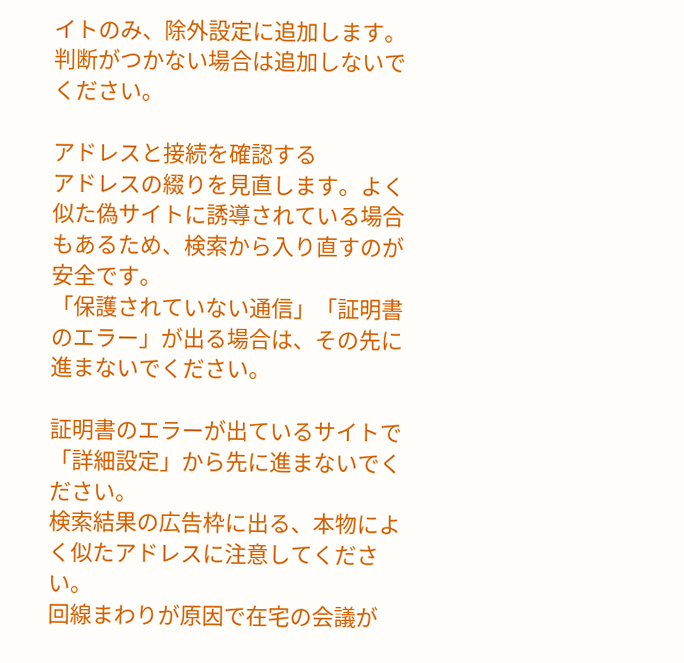イトのみ、除外設定に追加します。判断がつかない場合は追加しないでください。

アドレスと接続を確認する
アドレスの綴りを見直します。よく似た偽サイトに誘導されている場合もあるため、検索から入り直すのが安全です。
「保護されていない通信」「証明書のエラー」が出る場合は、その先に進まないでください。

証明書のエラーが出ているサイトで「詳細設定」から先に進まないでください。
検索結果の広告枠に出る、本物によく似たアドレスに注意してください。
回線まわりが原因で在宅の会議が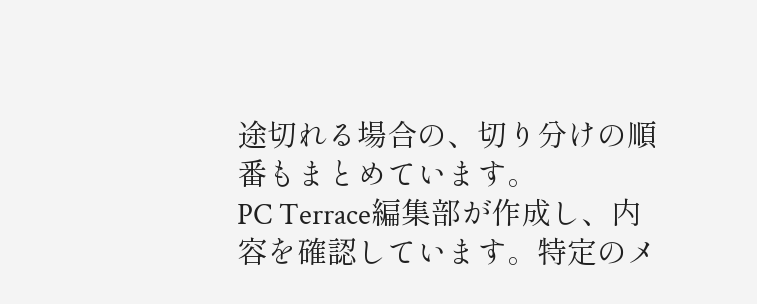途切れる場合の、切り分けの順番もまとめています。
PC Terrace編集部が作成し、内容を確認しています。特定のメ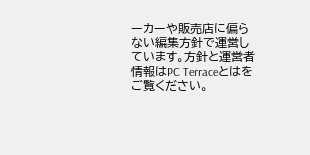ーカーや販売店に偏らない編集方針で運営しています。方針と運営者情報はPC Terraceとはをご覧ください。